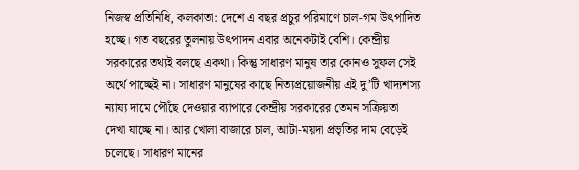নিজস্ব প্রতিনিধি, কলকাতা: দেশে এ বছর প্রচুর পরিমাণে চাল-গম উৎপাদিত হচ্ছে। গত বছরের তুলনায় উৎপাদন এবার অনেকটাই বেশি। কেন্দ্রীয় সরকারের তথ্যই বলছে একথা। কিন্তু সাধারণ মানুষ তার কোনও সুফল সেই অর্থে পাচ্ছেই না। সাধারণ মানুষের কাছে নিত্যপ্রয়োজনীয় এই দু’টি খাদ্যশস্য ন্যায্য দামে পৌঁছে দেওয়ার ব্যাপারে কেন্দ্রীয় সরকারের তেমন সক্রিয়তা দেখা যাচ্ছে না। আর খোলা বাজারে চাল, আটা-ময়দা প্রভৃতির দাম বেড়েই চলেছে। সাধারণ মানের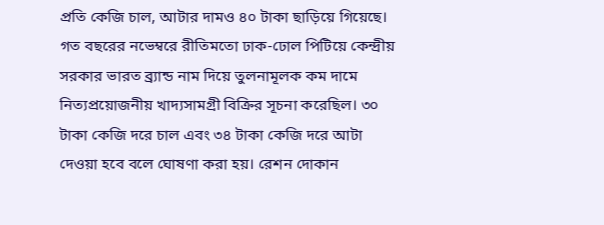প্রতি কেজি চাল, আটার দামও ৪০ টাকা ছাড়িয়ে গিয়েছে।
গত বছরের নভেম্বরে রীতিমতো ঢাক-ঢোল পিটিয়ে কেন্দ্রীয় সরকার ভারত ব্র্যান্ড নাম দিয়ে তুলনামূলক কম দামে নিত্যপ্রয়োজনীয় খাদ্যসামগ্রী বিক্রির সূচনা করেছিল। ৩০ টাকা কেজি দরে চাল এবং ৩৪ টাকা কেজি দরে আটা দেওয়া হবে বলে ঘোষণা করা হয়। রেশন দোকান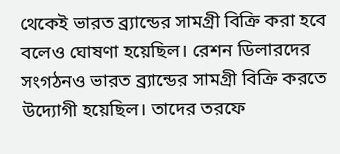থেকেই ভারত ব্র্যান্ডের সামগ্রী বিক্রি করা হবে বলেও ঘোষণা হয়েছিল। রেশন ডিলারদের সংগঠনও ভারত ব্র্যান্ডের সামগ্রী বিক্রি করতে উদ্যোগী হয়েছিল। তাদের তরফে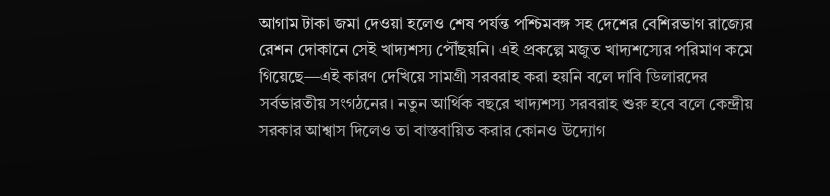আগাম টাকা জমা দেওয়া হলেও শেষ পর্যন্ত পশ্চিমবঙ্গ সহ দেশের বেশিরভাগ রাজ্যের রেশন দোকানে সেই খাদ্যশস্য পৌঁছয়নি। এই প্রকল্পে মজুত খাদ্যশস্যের পরিমাণ কমে গিয়েছে—এই কারণ দেখিয়ে সামগ্রী সরবরাহ করা হয়নি বলে দাবি ডিলারদের সর্বভারতীয় সংগঠনের। নতুন আর্থিক বছরে খাদ্যশস্য সরবরাহ শুরু হবে বলে কেন্দ্রীয় সরকার আশ্বাস দিলেও তা বাস্তবায়িত করার কোনও উদ্যোগ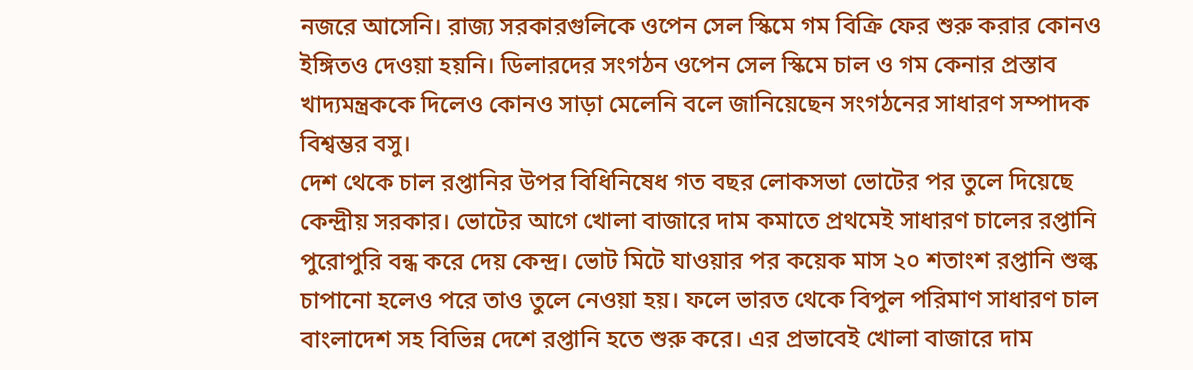নজরে আসেনি। রাজ্য সরকারগুলিকে ওপেন সেল স্কিমে গম বিক্রি ফের শুরু করার কোনও ইঙ্গিতও দেওয়া হয়নি। ডিলারদের সংগঠন ওপেন সেল স্কিমে চাল ও গম কেনার প্রস্তাব খাদ্যমন্ত্রককে দিলেও কোনও সাড়া মেলেনি বলে জানিয়েছেন সংগঠনের সাধারণ সম্পাদক বিশ্বম্ভর বসু।
দেশ থেকে চাল রপ্তানির উপর বিধিনিষেধ গত বছর লোকসভা ভোটের পর তুলে দিয়েছে কেন্দ্রীয় সরকার। ভোটের আগে খোলা বাজারে দাম কমাতে প্রথমেই সাধারণ চালের রপ্তানি পুরোপুরি বন্ধ করে দেয় কেন্দ্র। ভোট মিটে যাওয়ার পর কয়েক মাস ২০ শতাংশ রপ্তানি শুল্ক চাপানো হলেও পরে তাও তুলে নেওয়া হয়। ফলে ভারত থেকে বিপুল পরিমাণ সাধারণ চাল বাংলাদেশ সহ বিভিন্ন দেশে রপ্তানি হতে শুরু করে। এর প্রভাবেই খোলা বাজারে দাম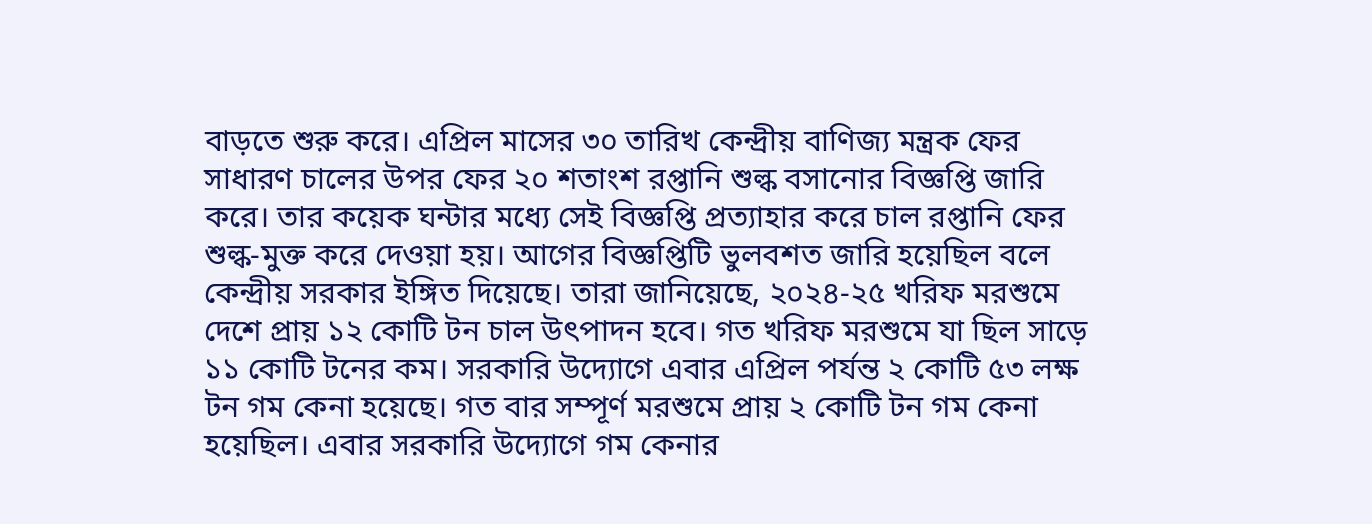বাড়তে শুরু করে। এপ্রিল মাসের ৩০ তারিখ কেন্দ্রীয় বাণিজ্য মন্ত্রক ফের সাধারণ চালের উপর ফের ২০ শতাংশ রপ্তানি শুল্ক বসানোর বিজ্ঞপ্তি জারি করে। তার কয়েক ঘন্টার মধ্যে সেই বিজ্ঞপ্তি প্রত্যাহার করে চাল রপ্তানি ফের শুল্ক-মুক্ত করে দেওয়া হয়। আগের বিজ্ঞপ্তিটি ভুলবশত জারি হয়েছিল বলে কেন্দ্রীয় সরকার ইঙ্গিত দিয়েছে। তারা জানিয়েছে, ২০২৪-২৫ খরিফ মরশুমে দেশে প্রায় ১২ কোটি টন চাল উৎপাদন হবে। গত খরিফ মরশুমে যা ছিল সাড়ে ১১ কোটি টনের কম। সরকারি উদ্যোগে এবার এপ্রিল পর্যন্ত ২ কোটি ৫৩ লক্ষ টন গম কেনা হয়েছে। গত বার সম্পূর্ণ মরশুমে প্রায় ২ কোটি টন গম কেনা হয়েছিল। এবার সরকারি উদ্যোগে গম কেনার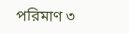পরিমাণ ৩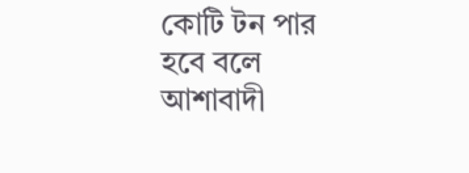কোটি টন পার হবে বলে আশাবাদী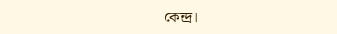কেন্দ্র।